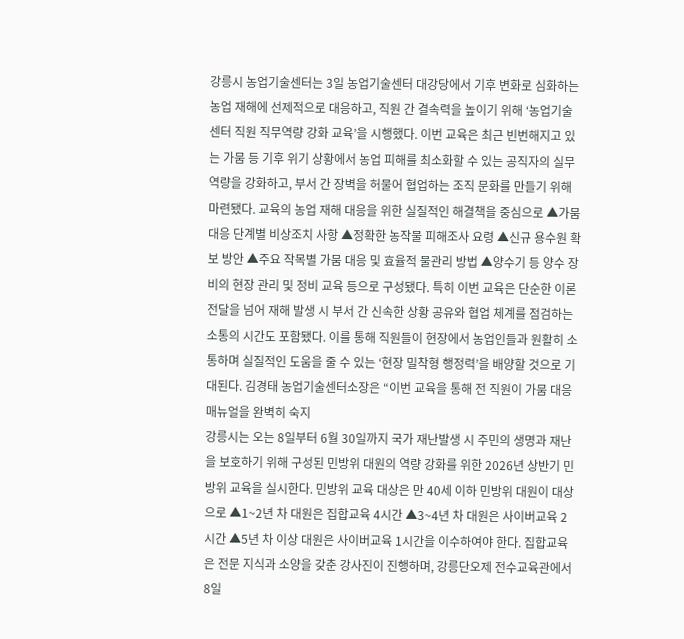강릉시 농업기술센터는 3일 농업기술센터 대강당에서 기후 변화로 심화하는 농업 재해에 선제적으로 대응하고, 직원 간 결속력을 높이기 위해 ‘농업기술센터 직원 직무역량 강화 교육’을 시행했다. 이번 교육은 최근 빈번해지고 있는 가뭄 등 기후 위기 상황에서 농업 피해를 최소화할 수 있는 공직자의 실무 역량을 강화하고, 부서 간 장벽을 허물어 협업하는 조직 문화를 만들기 위해 마련됐다. 교육의 농업 재해 대응을 위한 실질적인 해결책을 중심으로 ▲가뭄 대응 단계별 비상조치 사항 ▲정확한 농작물 피해조사 요령 ▲신규 용수원 확보 방안 ▲주요 작목별 가뭄 대응 및 효율적 물관리 방법 ▲양수기 등 양수 장비의 현장 관리 및 정비 교육 등으로 구성됐다. 특히 이번 교육은 단순한 이론 전달을 넘어 재해 발생 시 부서 간 신속한 상황 공유와 협업 체계를 점검하는 소통의 시간도 포함됐다. 이를 통해 직원들이 현장에서 농업인들과 원활히 소통하며 실질적인 도움을 줄 수 있는 ‘현장 밀착형 행정력’을 배양할 것으로 기대된다. 김경태 농업기술센터소장은 “이번 교육을 통해 전 직원이 가뭄 대응 매뉴얼을 완벽히 숙지
강릉시는 오는 8일부터 6월 30일까지 국가 재난발생 시 주민의 생명과 재난을 보호하기 위해 구성된 민방위 대원의 역량 강화를 위한 2026년 상반기 민방위 교육을 실시한다. 민방위 교육 대상은 만 40세 이하 민방위 대원이 대상으로 ▲1~2년 차 대원은 집합교육 4시간 ▲3~4년 차 대원은 사이버교육 2시간 ▲5년 차 이상 대원은 사이버교육 1시간을 이수하여야 한다. 집합교육은 전문 지식과 소양을 갖춘 강사진이 진행하며, 강릉단오제 전수교육관에서 8일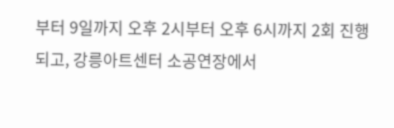부터 9일까지 오후 2시부터 오후 6시까지 2회 진행되고, 강릉아트센터 소공연장에서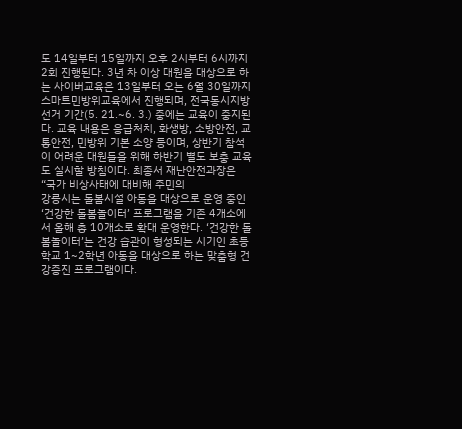도 14일부터 15일까지 오후 2시부터 6시까지 2회 진행된다. 3년 차 이상 대원을 대상으로 하는 사이버교육은 13일부터 오는 6월 30일까지 스마트민방위교육에서 진행되며, 전국동시지방선거 기간(5. 21.~6. 3.) 중에는 교육이 중지된다. 교육 내용은 응급처치, 화생방, 소방안전, 교통안전, 민방위 기본 소양 등이며, 상반기 참석이 어려운 대원들을 위해 하반기 별도 보충 교육도 실시할 방침이다. 최종서 재난안전과장은 “국가 비상사태에 대비해 주민의
강릉시는 돌봄시설 아동을 대상으로 운영 중인 ‘건강한 돌봄놀이터’ 프로그램을 기존 4개소에서 올해 총 10개소로 확대 운영한다. ‘건강한 돌봄놀이터’는 건강 습관이 형성되는 시기인 초등학교 1~2학년 아동을 대상으로 하는 맞춤형 건강증진 프로그램이다.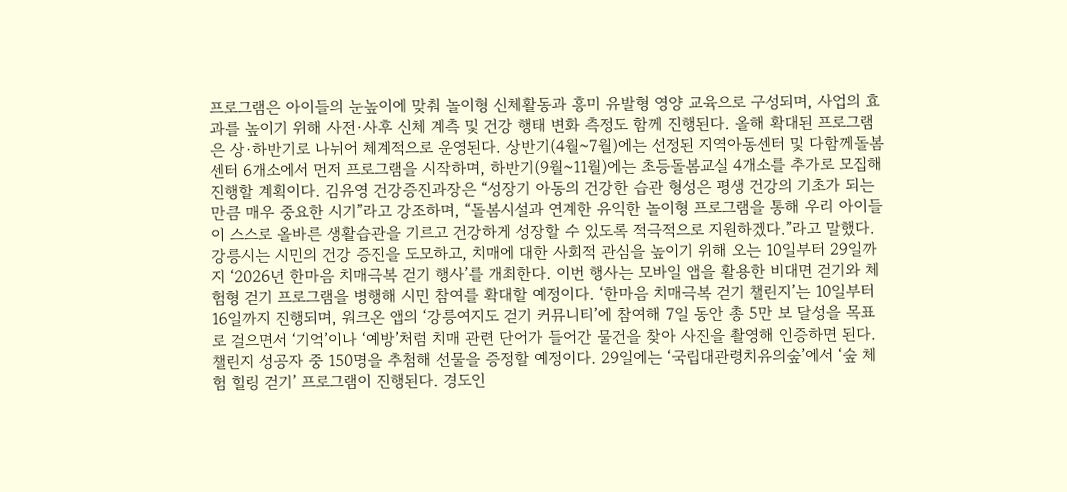프로그램은 아이들의 눈높이에 맞춰 놀이형 신체활동과 흥미 유발형 영양 교육으로 구성되며, 사업의 효과를 높이기 위해 사전·사후 신체 계측 및 건강 행태 변화 측정도 함께 진행된다. 올해 확대된 프로그램은 상·하반기로 나뉘어 체계적으로 운영된다. 상반기(4월~7월)에는 선정된 지역아동센터 및 다함께돌봄센터 6개소에서 먼저 프로그램을 시작하며, 하반기(9월~11월)에는 초등돌봄교실 4개소를 추가로 모집해 진행할 계획이다. 김유영 건강증진과장은 “성장기 아동의 건강한 습관 형성은 평생 건강의 기초가 되는 만큼 매우 중요한 시기”라고 강조하며, “돌봄시설과 연계한 유익한 놀이형 프로그램을 통해 우리 아이들이 스스로 올바른 생활습관을 기르고 건강하게 성장할 수 있도록 적극적으로 지원하겠다.”라고 말했다.
강릉시는 시민의 건강 증진을 도모하고, 치매에 대한 사회적 관심을 높이기 위해 오는 10일부터 29일까지 ‘2026년 한마음 치매극복 걷기 행사’를 개최한다. 이번 행사는 모바일 앱을 활용한 비대면 걷기와 체험형 걷기 프로그램을 병행해 시민 참여를 확대할 예정이다. ‘한마음 치매극복 걷기 챌린지’는 10일부터 16일까지 진행되며, 워크온 앱의 ‘강릉여지도 걷기 커뮤니티’에 참여해 7일 동안 총 5만 보 달성을 목표로 걸으면서 ‘기억’이나 ‘예방’처럼 치매 관련 단어가 들어간 물건을 찾아 사진을 촬영해 인증하면 된다. 챌린지 성공자 중 150명을 추첨해 선물을 증정할 예정이다. 29일에는 ‘국립대관령치유의숲’에서 ‘숲 체험 힐링 걷기’ 프로그램이 진행된다. 경도인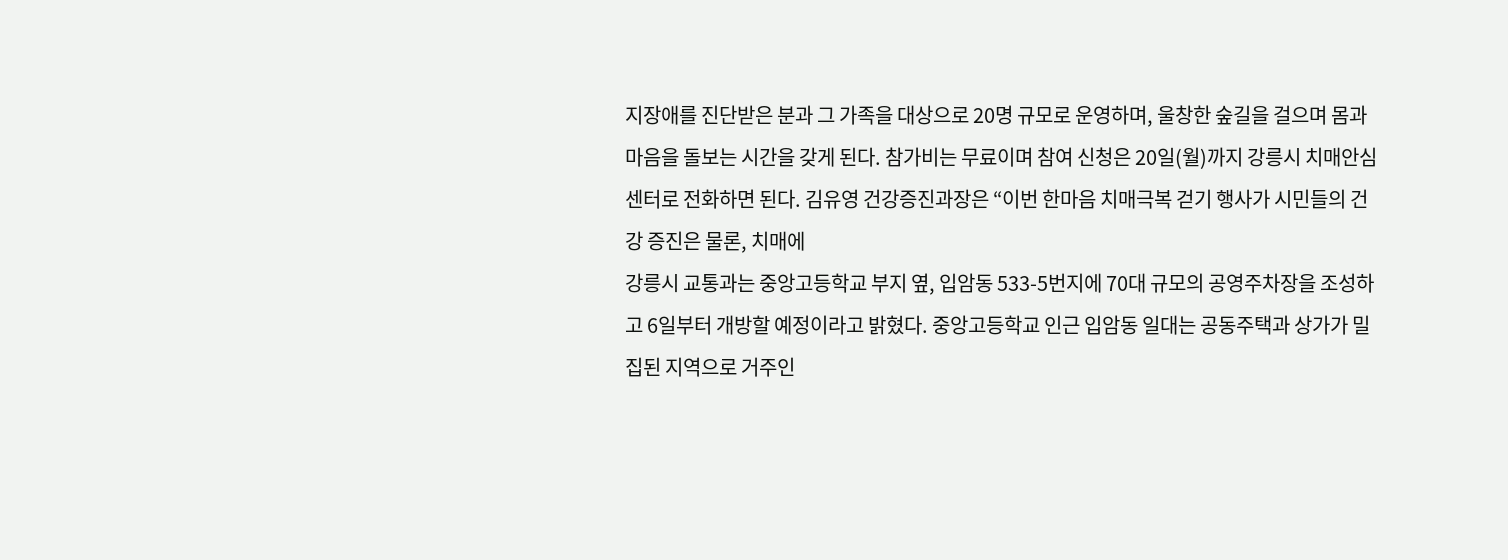지장애를 진단받은 분과 그 가족을 대상으로 20명 규모로 운영하며, 울창한 숲길을 걸으며 몸과 마음을 돌보는 시간을 갖게 된다. 참가비는 무료이며 참여 신청은 20일(월)까지 강릉시 치매안심센터로 전화하면 된다. 김유영 건강증진과장은 “이번 한마음 치매극복 걷기 행사가 시민들의 건강 증진은 물론, 치매에
강릉시 교통과는 중앙고등학교 부지 옆, 입암동 533-5번지에 70대 규모의 공영주차장을 조성하고 6일부터 개방할 예정이라고 밝혔다. 중앙고등학교 인근 입암동 일대는 공동주택과 상가가 밀집된 지역으로 거주인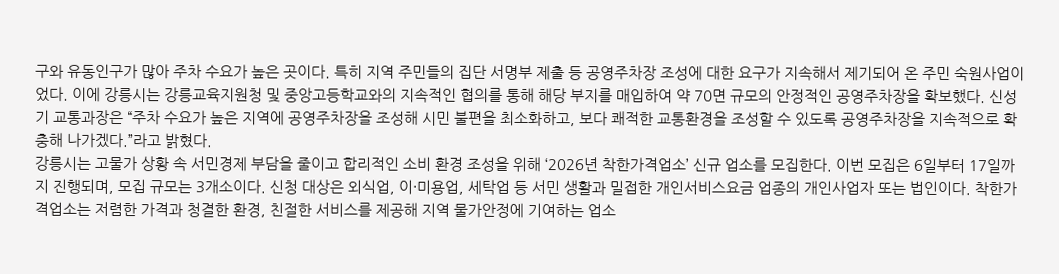구와 유동인구가 많아 주차 수요가 높은 곳이다. 특히 지역 주민들의 집단 서명부 제출 등 공영주차장 조성에 대한 요구가 지속해서 제기되어 온 주민 숙원사업이었다. 이에 강릉시는 강릉교육지원청 및 중앙고등학교와의 지속적인 협의를 통해 해당 부지를 매입하여 약 70면 규모의 안정적인 공영주차장을 확보했다. 신성기 교통과장은 “주차 수요가 높은 지역에 공영주차장을 조성해 시민 불편을 최소화하고, 보다 쾌적한 교통환경을 조성할 수 있도록 공영주차장을 지속적으로 확충해 나가겠다.”라고 밝혔다.
강릉시는 고물가 상황 속 서민경제 부담을 줄이고 합리적인 소비 환경 조성을 위해 ‘2026년 착한가격업소’ 신규 업소를 모집한다. 이번 모집은 6일부터 17일까지 진행되며, 모집 규모는 3개소이다. 신청 대상은 외식업, 이·미용업, 세탁업 등 서민 생활과 밀접한 개인서비스요금 업종의 개인사업자 또는 법인이다. 착한가격업소는 저렴한 가격과 청결한 환경, 친절한 서비스를 제공해 지역 물가안정에 기여하는 업소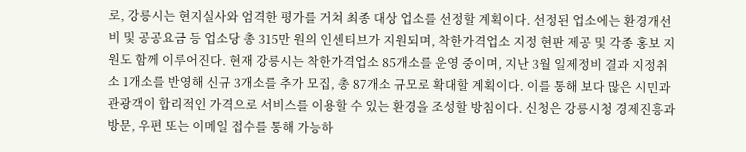로, 강릉시는 현지실사와 엄격한 평가를 거쳐 최종 대상 업소를 선정할 계획이다. 선정된 업소에는 환경개선비 및 공공요금 등 업소당 총 315만 원의 인센티브가 지원되며, 착한가격업소 지정 현판 제공 및 각종 홍보 지원도 함께 이루어진다. 현재 강릉시는 착한가격업소 85개소를 운영 중이며, 지난 3월 일제정비 결과 지정취소 1개소를 반영해 신규 3개소를 추가 모집, 총 87개소 규모로 확대할 계획이다. 이를 통해 보다 많은 시민과 관광객이 합리적인 가격으로 서비스를 이용할 수 있는 환경을 조성할 방침이다. 신청은 강릉시청 경제진흥과 방문, 우편 또는 이메일 접수를 통해 가능하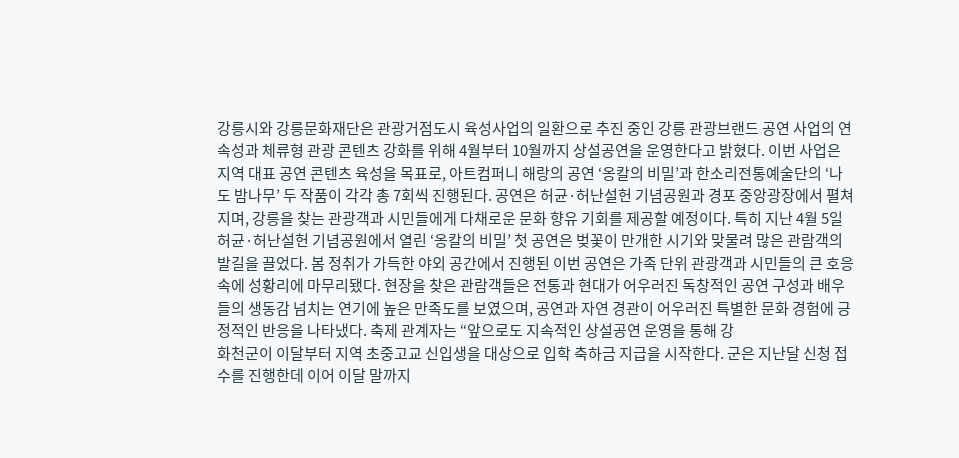강릉시와 강릉문화재단은 관광거점도시 육성사업의 일환으로 추진 중인 강릉 관광브랜드 공연 사업의 연속성과 체류형 관광 콘텐츠 강화를 위해 4월부터 10월까지 상설공연을 운영한다고 밝혔다. 이번 사업은 지역 대표 공연 콘텐츠 육성을 목표로, 아트컴퍼니 해랑의 공연 ‘옹칼의 비밀’과 한소리전통예술단의 ‘나도 밤나무’ 두 작품이 각각 총 7회씩 진행된다. 공연은 허균·허난설헌 기념공원과 경포 중앙광장에서 펼쳐지며, 강릉을 찾는 관광객과 시민들에게 다채로운 문화 향유 기회를 제공할 예정이다. 특히 지난 4월 5일 허균·허난설헌 기념공원에서 열린 ‘옹칼의 비밀’ 첫 공연은 벚꽃이 만개한 시기와 맞물려 많은 관람객의 발길을 끌었다. 봄 정취가 가득한 야외 공간에서 진행된 이번 공연은 가족 단위 관광객과 시민들의 큰 호응 속에 성황리에 마무리됐다. 현장을 찾은 관람객들은 전통과 현대가 어우러진 독창적인 공연 구성과 배우들의 생동감 넘치는 연기에 높은 만족도를 보였으며, 공연과 자연 경관이 어우러진 특별한 문화 경험에 긍정적인 반응을 나타냈다. 축제 관계자는 “앞으로도 지속적인 상설공연 운영을 통해 강
화천군이 이달부터 지역 초중고교 신입생을 대상으로 입학 축하금 지급을 시작한다. 군은 지난달 신청 접수를 진행한데 이어 이달 말까지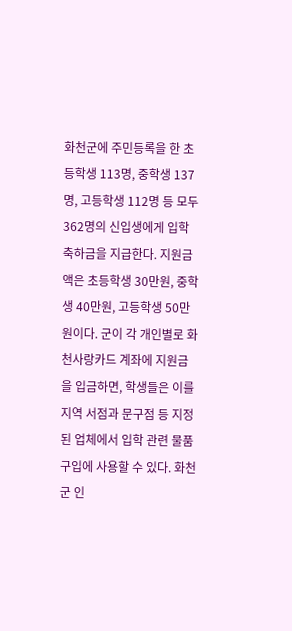화천군에 주민등록을 한 초등학생 113명, 중학생 137명, 고등학생 112명 등 모두 362명의 신입생에게 입학 축하금을 지급한다. 지원금액은 초등학생 30만원, 중학생 40만원, 고등학생 50만원이다. 군이 각 개인별로 화천사랑카드 계좌에 지원금을 입금하면, 학생들은 이를 지역 서점과 문구점 등 지정된 업체에서 입학 관련 물품 구입에 사용할 수 있다. 화천군 인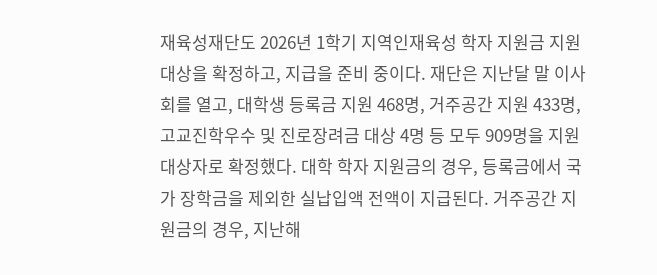재육성재단도 2026년 1학기 지역인재육성 학자 지원금 지원 대상을 확정하고, 지급을 준비 중이다. 재단은 지난달 말 이사회를 열고, 대학생 등록금 지원 468명, 거주공간 지원 433명, 고교진학우수 및 진로장려금 대상 4명 등 모두 909명을 지원 대상자로 확정했다. 대학 학자 지원금의 경우, 등록금에서 국가 장학금을 제외한 실납입액 전액이 지급된다. 거주공간 지원금의 경우, 지난해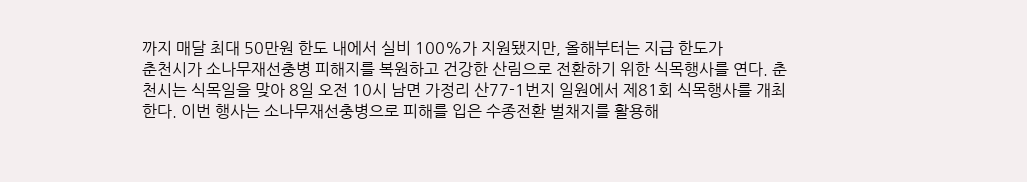까지 매달 최대 50만원 한도 내에서 실비 100%가 지원됐지만, 올해부터는 지급 한도가
춘천시가 소나무재선충병 피해지를 복원하고 건강한 산림으로 전환하기 위한 식목행사를 연다. 춘천시는 식목일을 맞아 8일 오전 10시 남면 가정리 산77-1번지 일원에서 제81회 식목행사를 개최한다. 이번 행사는 소나무재선충병으로 피해를 입은 수종전환 벌채지를 활용해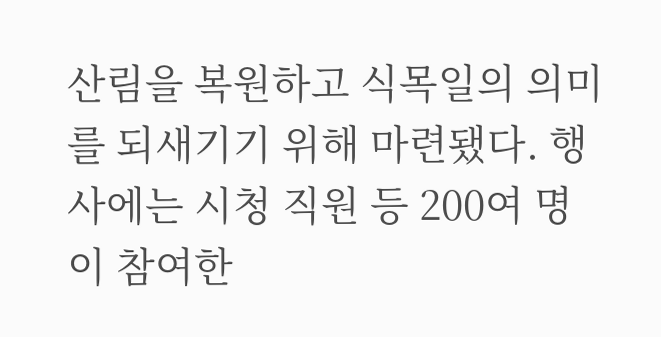산림을 복원하고 식목일의 의미를 되새기기 위해 마련됐다. 행사에는 시청 직원 등 200여 명이 참여한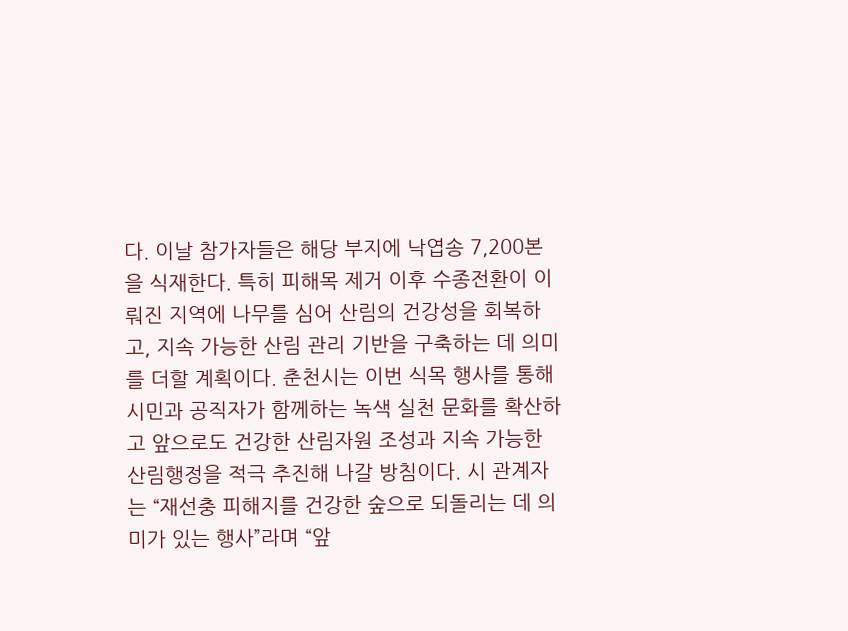다. 이날 참가자들은 해당 부지에 낙엽송 7,200본을 식재한다. 특히 피해목 제거 이후 수종전환이 이뤄진 지역에 나무를 심어 산림의 건강성을 회복하고, 지속 가능한 산림 관리 기반을 구축하는 데 의미를 더할 계획이다. 춘천시는 이번 식목 행사를 통해 시민과 공직자가 함께하는 녹색 실천 문화를 확산하고 앞으로도 건강한 산림자원 조성과 지속 가능한 산림행정을 적극 추진해 나갈 방침이다. 시 관계자는 “재선충 피해지를 건강한 숲으로 되돌리는 데 의미가 있는 행사”라며 “앞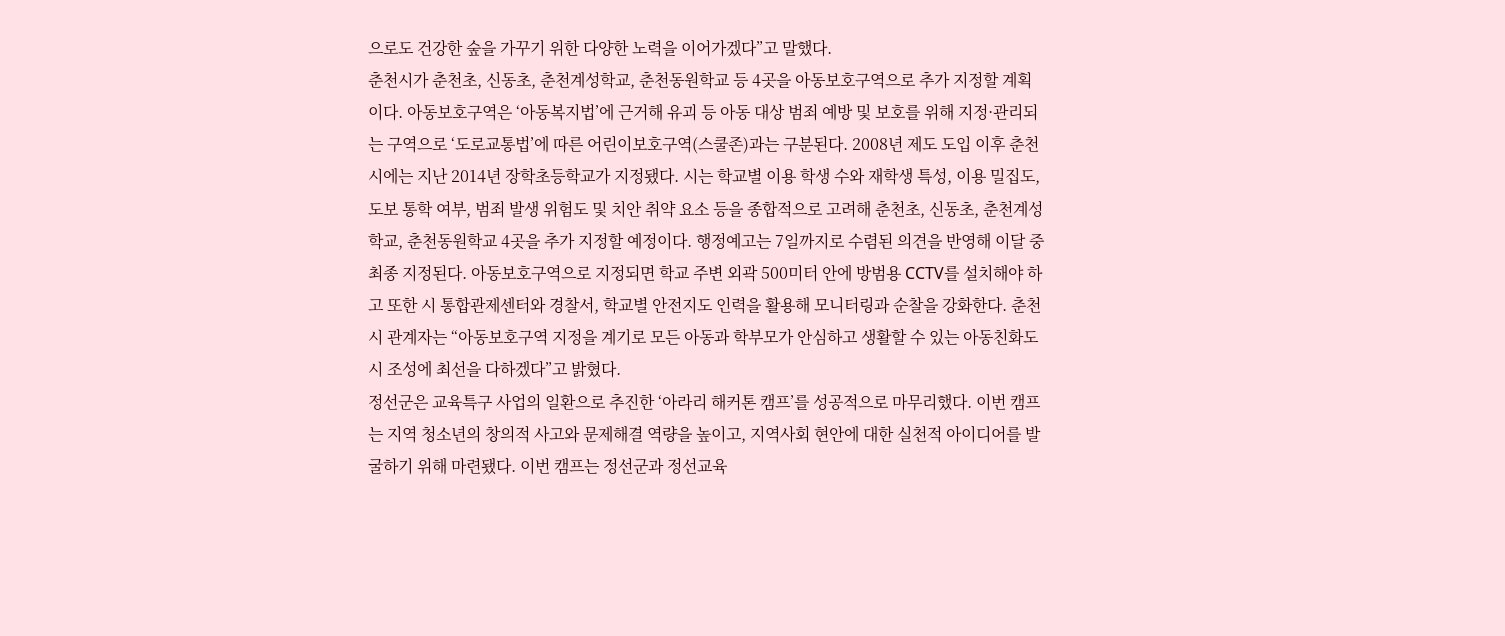으로도 건강한 숲을 가꾸기 위한 다양한 노력을 이어가겠다”고 말했다.
춘천시가 춘천초, 신동초, 춘천계성학교, 춘천동원학교 등 4곳을 아동보호구역으로 추가 지정할 계획이다. 아동보호구역은 ‘아동복지법’에 근거해 유괴 등 아동 대상 범죄 예방 및 보호를 위해 지정·관리되는 구역으로 ‘도로교통법’에 따른 어린이보호구역(스쿨존)과는 구분된다. 2008년 제도 도입 이후 춘천시에는 지난 2014년 장학초등학교가 지정됐다. 시는 학교별 이용 학생 수와 재학생 특성, 이용 밀집도, 도보 통학 여부, 범죄 발생 위험도 및 치안 취약 요소 등을 종합적으로 고려해 춘천초, 신동초, 춘천계성학교, 춘천동원학교 4곳을 추가 지정할 예정이다. 행정예고는 7일까지로 수렴된 의견을 반영해 이달 중 최종 지정된다. 아동보호구역으로 지정되면 학교 주변 외곽 500미터 안에 방범용 CCTV를 설치해야 하고 또한 시 통합관제센터와 경찰서, 학교별 안전지도 인력을 활용해 모니터링과 순찰을 강화한다. 춘천시 관계자는 “아동보호구역 지정을 계기로 모든 아동과 학부모가 안심하고 생활할 수 있는 아동친화도시 조성에 최선을 다하겠다”고 밝혔다.
정선군은 교육특구 사업의 일환으로 추진한 ‘아라리 해커톤 캠프’를 성공적으로 마무리했다. 이번 캠프는 지역 청소년의 창의적 사고와 문제해결 역량을 높이고, 지역사회 현안에 대한 실천적 아이디어를 발굴하기 위해 마련됐다. 이번 캠프는 정선군과 정선교육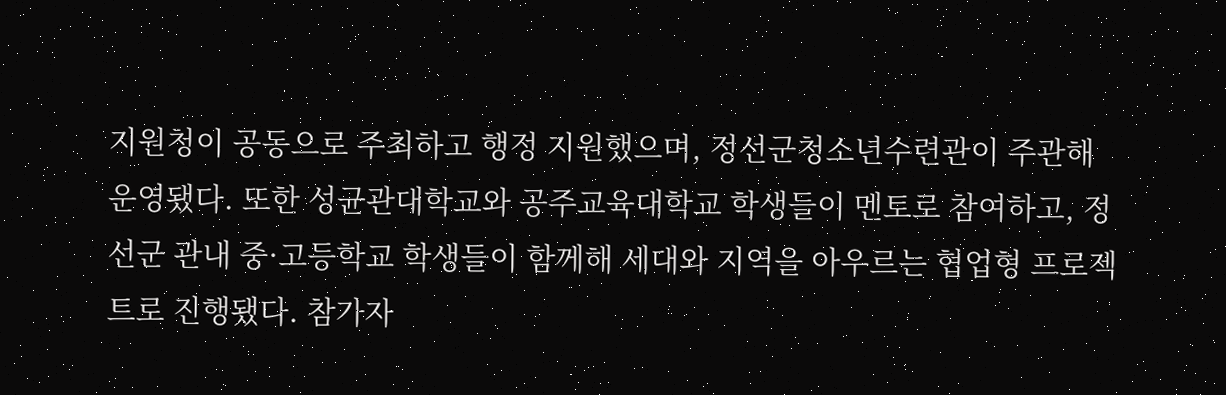지원청이 공동으로 주최하고 행정 지원했으며, 정선군청소년수련관이 주관해 운영됐다. 또한 성균관대학교와 공주교육대학교 학생들이 멘토로 참여하고, 정선군 관내 중·고등학교 학생들이 함께해 세대와 지역을 아우르는 협업형 프로젝트로 진행됐다. 참가자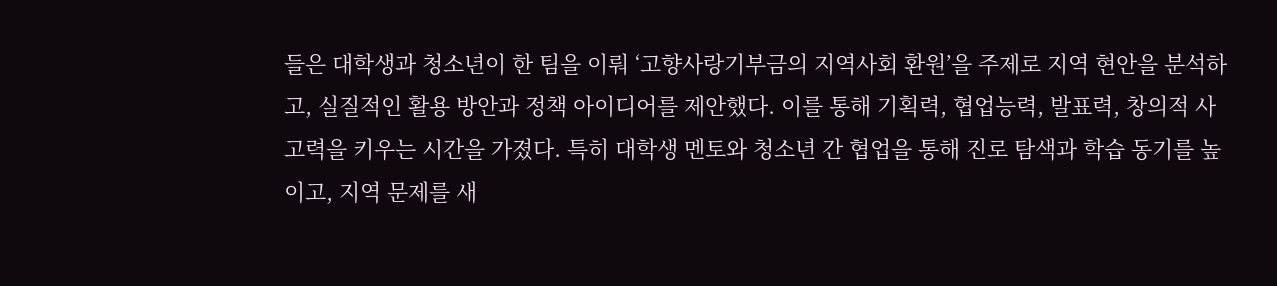들은 대학생과 청소년이 한 팀을 이뤄 ‘고향사랑기부금의 지역사회 환원’을 주제로 지역 현안을 분석하고, 실질적인 활용 방안과 정책 아이디어를 제안했다. 이를 통해 기획력, 협업능력, 발표력, 창의적 사고력을 키우는 시간을 가졌다. 특히 대학생 멘토와 청소년 간 협업을 통해 진로 탐색과 학습 동기를 높이고, 지역 문제를 새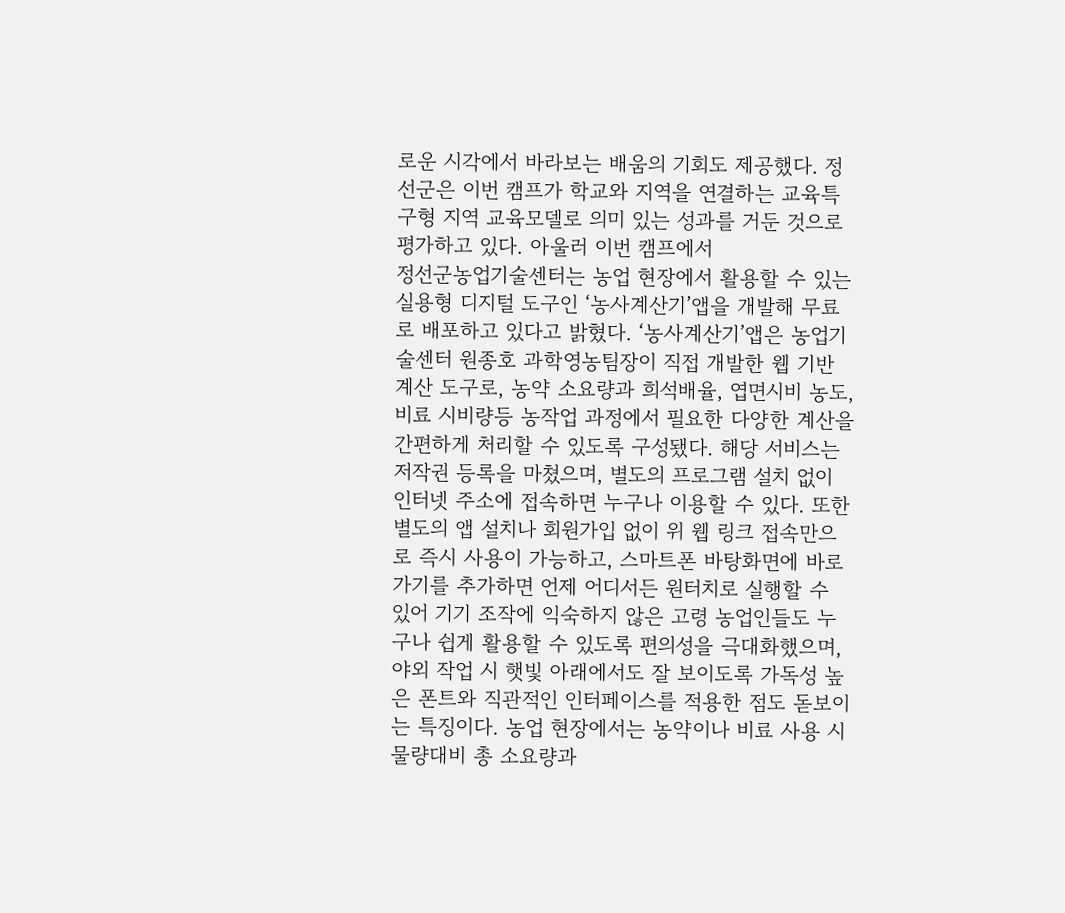로운 시각에서 바라보는 배움의 기회도 제공했다. 정선군은 이번 캠프가 학교와 지역을 연결하는 교육특구형 지역 교육모델로 의미 있는 성과를 거둔 것으로 평가하고 있다. 아울러 이번 캠프에서
정선군농업기술센터는 농업 현장에서 활용할 수 있는 실용형 디지털 도구인 ‘농사계산기’앱을 개발해 무료로 배포하고 있다고 밝혔다. ‘농사계산기’앱은 농업기술센터 원종호 과학영농팀장이 직접 개발한 웹 기반 계산 도구로, 농약 소요량과 희석배율, 엽면시비 농도, 비료 시비량등 농작업 과정에서 필요한 다양한 계산을 간편하게 처리할 수 있도록 구성됐다. 해당 서비스는 저작권 등록을 마쳤으며, 별도의 프로그램 설치 없이 인터넷 주소에 접속하면 누구나 이용할 수 있다. 또한 별도의 앱 설치나 회원가입 없이 위 웹 링크 접속만으로 즉시 사용이 가능하고, 스마트폰 바탕화면에 바로가기를 추가하면 언제 어디서든 원터치로 실행할 수 있어 기기 조작에 익숙하지 않은 고령 농업인들도 누구나 쉽게 활용할 수 있도록 편의성을 극대화했으며, 야외 작업 시 햇빛 아래에서도 잘 보이도록 가독성 높은 폰트와 직관적인 인터페이스를 적용한 점도 돋보이는 특징이다. 농업 현장에서는 농약이나 비료 사용 시 물량대비 총 소요량과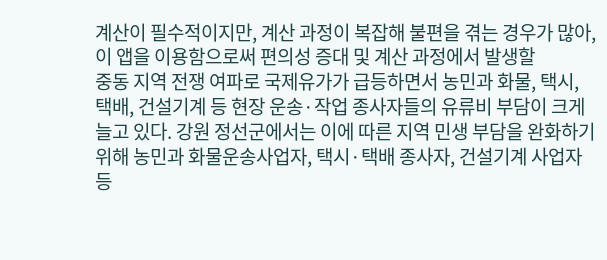계산이 필수적이지만, 계산 과정이 복잡해 불편을 겪는 경우가 많아, 이 앱을 이용함으로써 편의성 증대 및 계산 과정에서 발생할
중동 지역 전쟁 여파로 국제유가가 급등하면서 농민과 화물, 택시, 택배, 건설기계 등 현장 운송·작업 종사자들의 유류비 부담이 크게 늘고 있다. 강원 정선군에서는 이에 따른 지역 민생 부담을 완화하기 위해 농민과 화물운송사업자, 택시·택배 종사자, 건설기계 사업자 등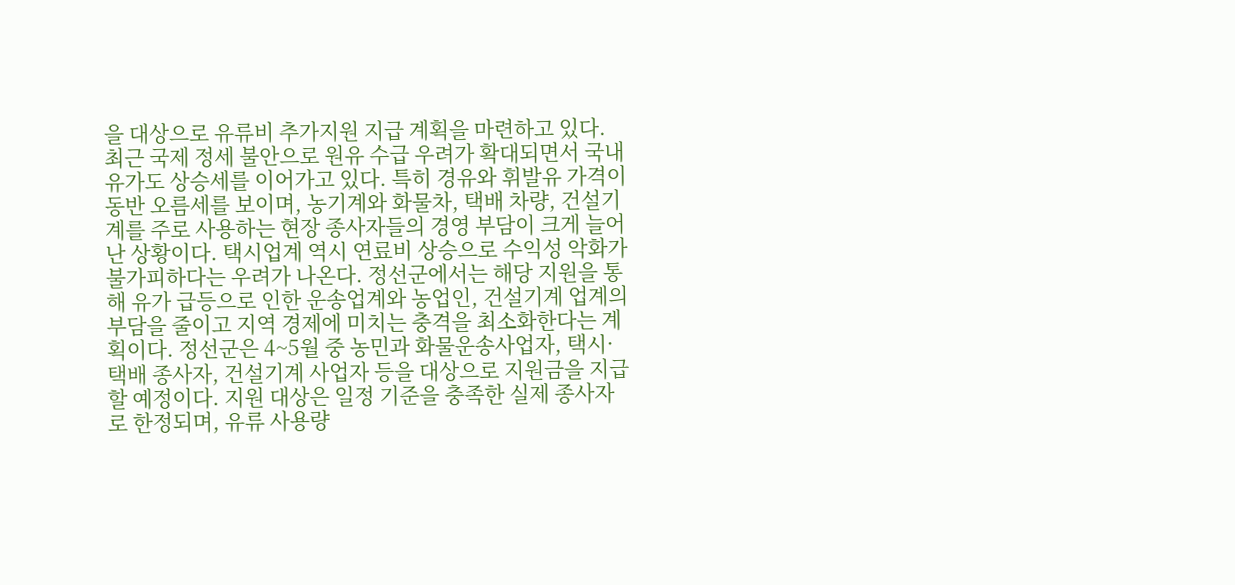을 대상으로 유류비 추가지원 지급 계획을 마련하고 있다. 최근 국제 정세 불안으로 원유 수급 우려가 확대되면서 국내 유가도 상승세를 이어가고 있다. 특히 경유와 휘발유 가격이 동반 오름세를 보이며, 농기계와 화물차, 택배 차량, 건설기계를 주로 사용하는 현장 종사자들의 경영 부담이 크게 늘어난 상황이다. 택시업계 역시 연료비 상승으로 수익성 악화가 불가피하다는 우려가 나온다. 정선군에서는 해당 지원을 통해 유가 급등으로 인한 운송업계와 농업인, 건설기계 업계의 부담을 줄이고 지역 경제에 미치는 충격을 최소화한다는 계획이다. 정선군은 4~5월 중 농민과 화물운송사업자, 택시·택배 종사자, 건설기계 사업자 등을 대상으로 지원금을 지급할 예정이다. 지원 대상은 일정 기준을 충족한 실제 종사자로 한정되며, 유류 사용량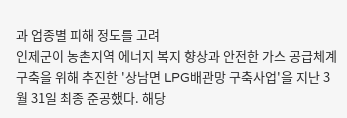과 업종별 피해 정도를 고려
인제군이 농촌지역 에너지 복지 향상과 안전한 가스 공급체계 구축을 위해 추진한 '상남면 LPG배관망 구축사업'을 지난 3월 31일 최종 준공했다. 해당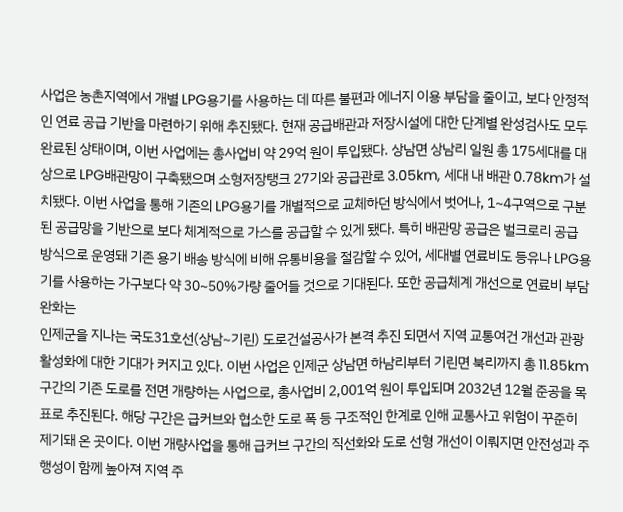사업은 농촌지역에서 개별 LPG용기를 사용하는 데 따른 불편과 에너지 이용 부담을 줄이고, 보다 안정적인 연료 공급 기반을 마련하기 위해 추진됐다. 현재 공급배관과 저장시설에 대한 단계별 완성검사도 모두 완료된 상태이며, 이번 사업에는 총사업비 약 29억 원이 투입됐다. 상남면 상남리 일원 총 175세대를 대상으로 LPG배관망이 구축됐으며 소형저장탱크 27기와 공급관로 3.05km, 세대 내 배관 0.78km가 설치됐다. 이번 사업을 통해 기존의 LPG용기를 개별적으로 교체하던 방식에서 벗어나, 1~4구역으로 구분된 공급망을 기반으로 보다 체계적으로 가스를 공급할 수 있게 됐다. 특히 배관망 공급은 벌크로리 공급 방식으로 운영돼 기존 용기 배송 방식에 비해 유통비용을 절감할 수 있어, 세대별 연료비도 등유나 LPG용기를 사용하는 가구보다 약 30~50%가량 줄어들 것으로 기대된다. 또한 공급체계 개선으로 연료비 부담 완화는
인제군을 지나는 국도31호선(상남~기린) 도로건설공사가 본격 추진 되면서 지역 교통여건 개선과 관광 활성화에 대한 기대가 커지고 있다. 이번 사업은 인제군 상남면 하남리부터 기린면 북리까지 총 11.85km 구간의 기존 도로를 전면 개량하는 사업으로, 총사업비 2,001억 원이 투입되며 2032년 12월 준공을 목표로 추진된다. 해당 구간은 급커브와 협소한 도로 폭 등 구조적인 한계로 인해 교통사고 위험이 꾸준히 제기돼 온 곳이다. 이번 개량사업을 통해 급커브 구간의 직선화와 도로 선형 개선이 이뤄지면 안전성과 주행성이 함께 높아져 지역 주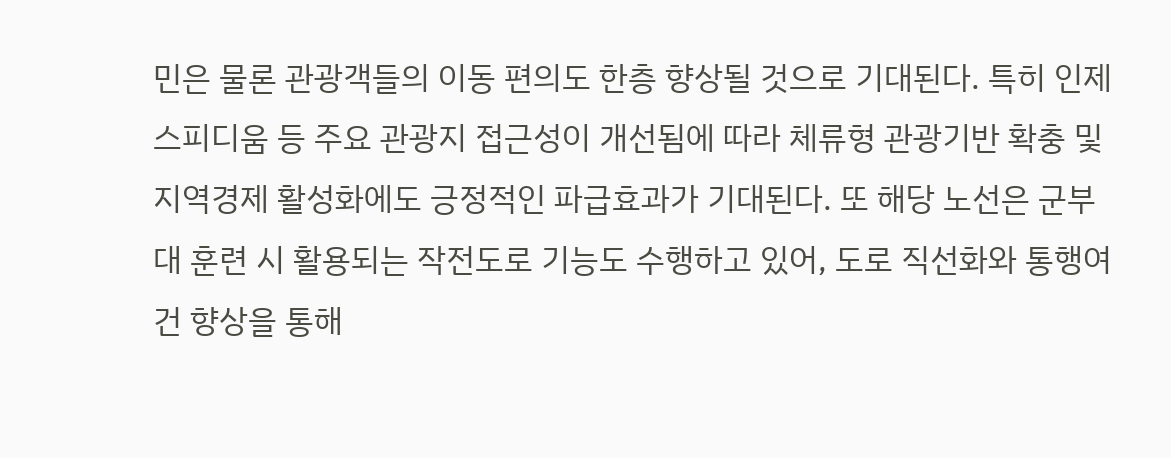민은 물론 관광객들의 이동 편의도 한층 향상될 것으로 기대된다. 특히 인제 스피디움 등 주요 관광지 접근성이 개선됨에 따라 체류형 관광기반 확충 및 지역경제 활성화에도 긍정적인 파급효과가 기대된다. 또 해당 노선은 군부대 훈련 시 활용되는 작전도로 기능도 수행하고 있어, 도로 직선화와 통행여건 향상을 통해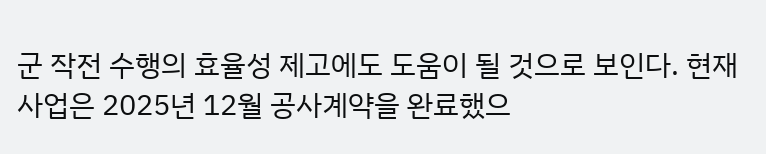군 작전 수행의 효율성 제고에도 도움이 될 것으로 보인다. 현재 사업은 2025년 12월 공사계약을 완료했으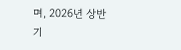며, 2026년 상반기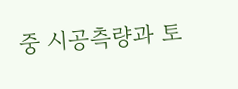중 시공측량과 토